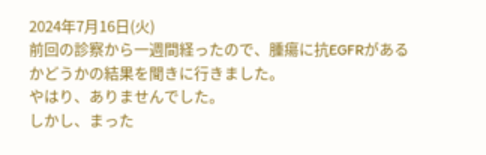2024年7月16日(火)
前回の診察から一週間経ったので、腫瘍に抗EGFRがあるかどうかの結果を聞きに行きました。
やはり、ありませんでした。
しかし、まった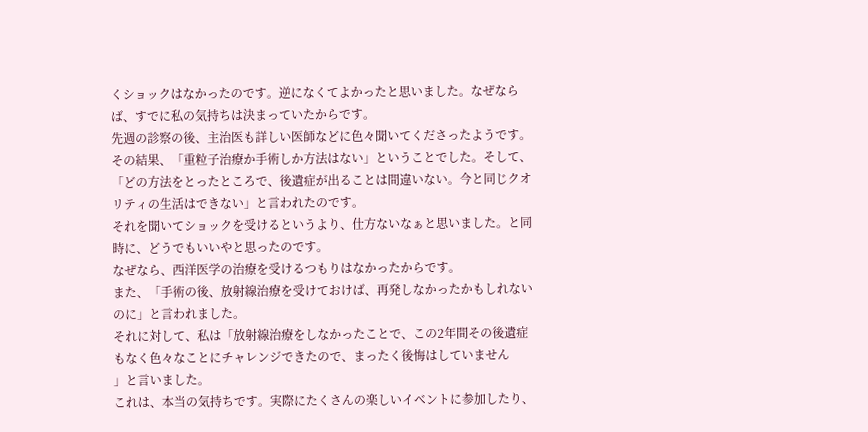くショックはなかったのです。逆になくてよかったと思いました。なぜならば、すでに私の気持ちは決まっていたからです。
先週の診察の後、主治医も詳しい医師などに色々聞いてくださったようです。
その結果、「重粒子治療か手術しか方法はない」ということでした。そして、「どの方法をとったところで、後遺症が出ることは間違いない。今と同じクオリティの生活はできない」と言われたのです。
それを聞いてショックを受けるというより、仕方ないなぁと思いました。と同時に、どうでもいいやと思ったのです。
なぜなら、西洋医学の治療を受けるつもりはなかったからです。
また、「手術の後、放射線治療を受けておけば、再発しなかったかもしれないのに」と言われました。
それに対して、私は「放射線治療をしなかったことで、この2年間その後遺症もなく色々なことにチャレンジできたので、まったく後悔はしていません
」と言いました。
これは、本当の気持ちです。実際にたくさんの楽しいイベントに参加したり、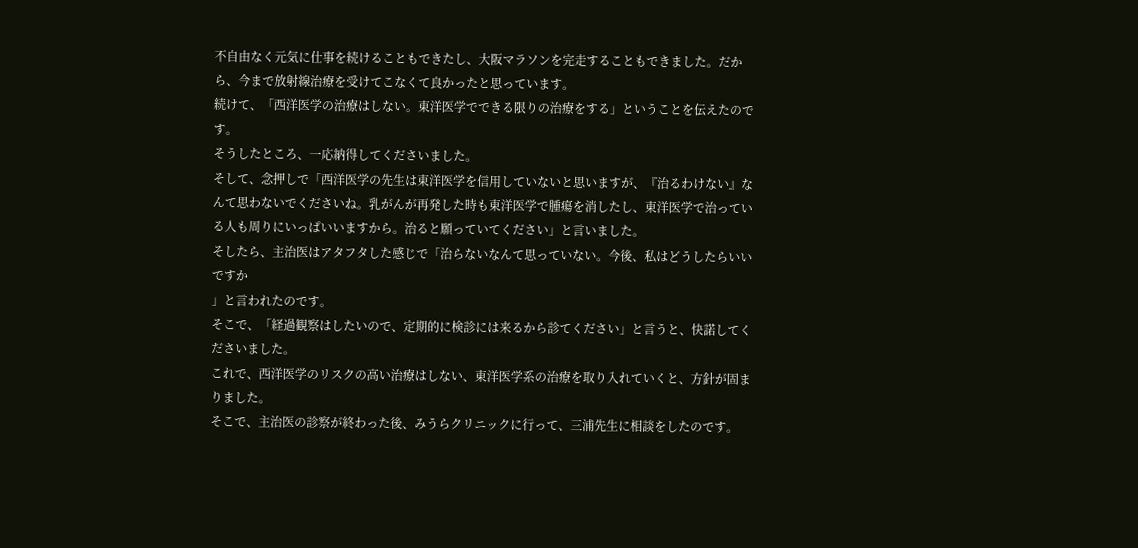不自由なく元気に仕事を続けることもできたし、大阪マラソンを完走することもできました。だから、今まで放射線治療を受けてこなくて良かったと思っています。
続けて、「西洋医学の治療はしない。東洋医学でできる限りの治療をする」ということを伝えたのです。
そうしたところ、一応納得してくださいました。
そして、念押しで「西洋医学の先生は東洋医学を信用していないと思いますが、『治るわけない』なんて思わないでくださいね。乳がんが再発した時も東洋医学で腫瘍を消したし、東洋医学で治っている人も周りにいっぱいいますから。治ると願っていてください」と言いました。
そしたら、主治医はアタフタした感じで「治らないなんて思っていない。今後、私はどうしたらいいですか
」と言われたのです。
そこで、「経過観察はしたいので、定期的に検診には来るから診てください」と言うと、快諾してくださいました。
これで、西洋医学のリスクの高い治療はしない、東洋医学系の治療を取り入れていくと、方針が固まりました。
そこで、主治医の診察が終わった後、みうらクリニックに行って、三浦先生に相談をしたのです。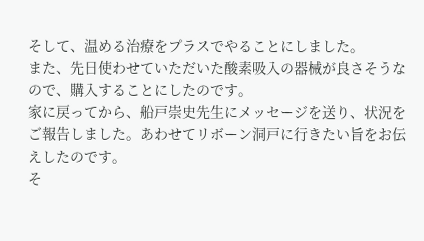そして、温める治療をプラスでやることにしました。
また、先日使わせていただいた酸素吸入の器械が良さそうなので、購入することにしたのです。
家に戻ってから、船戸崇史先生にメッセージを送り、状況をご報告しました。あわせてリボーン洞戸に行きたい旨をお伝えしたのです。
そ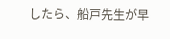したら、船戸先生が早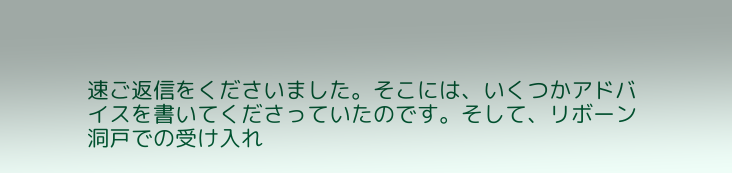速ご返信をくださいました。そこには、いくつかアドバイスを書いてくださっていたのです。そして、リボーン洞戸での受け入れ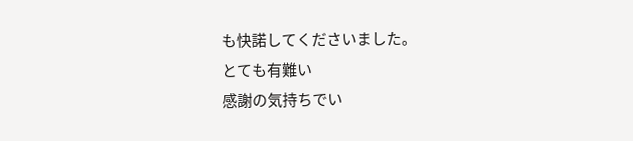も快諾してくださいました。
とても有難い
感謝の気持ちでい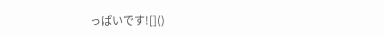っぱいです![]()